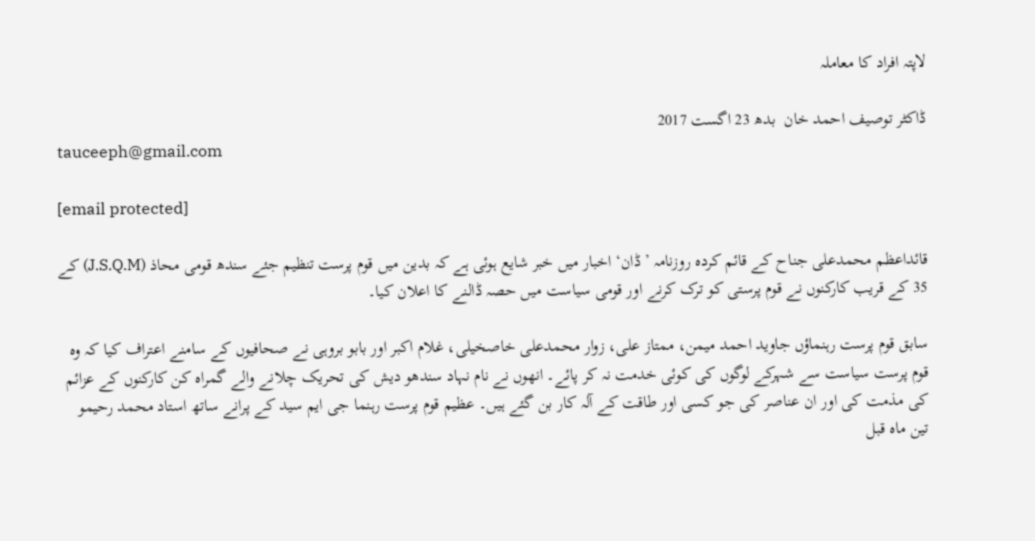لاپتہ افراد کا معاملہ

ڈاکٹر توصیف احمد خان  بدھ 23 اگست 2017
tauceeph@gmail.com

[email protected]

قائداعظم محمدعلی جناح کے قائم کردہ روزنامہ ’ڈان‘ اخبار میں خبر شایع ہوئی ہے کہ بدین میں قوم پرست تنظیم جئے سندھ قومی محاذ (J.S.Q.M) کے 35 کے قریب کارکنوں نے قوم پرستی کو ترک کرنے اور قومی سیاست میں حصہ ڈالنے کا اعلان کیا۔

سابق قوم پرست رہنماؤں جاوید احمد میمن، ممتاز علی، زوار محمدعلی خاصخیلی، غلام اکبر اور بابو بروہی نے صحافیوں کے سامنے اعتراف کیا کہ وہ قوم پرست سیاست سے شہرکے لوگوں کی کوئی خدمت نہ کر پائے۔ انھوں نے نام نہاد سندھو دیش کی تحریک چلانے والے گمراہ کن کارکنوں کے عزائم کی مذمت کی اور ان عناصر کی جو کسی اور طاقت کے آلہ کار بن گئے ہیں۔ عظیم قوم پرست رہنما جی ایم سید کے پرانے ساتھ استاد محمد رحیمو تین ماہ قبل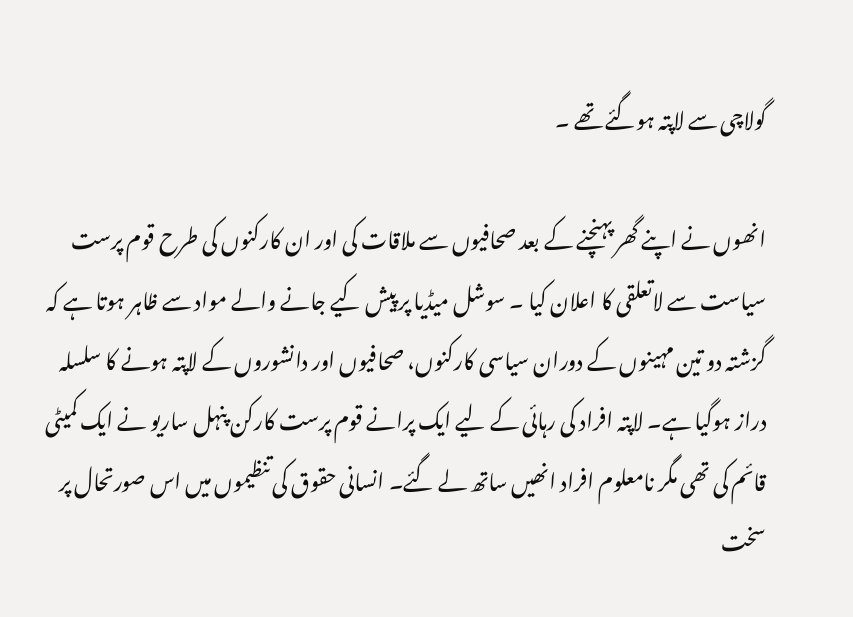گولاچی سے لاپتہ ہوگئے تھے ۔

انھوں نے اپنے گھر پہنچنے کے بعد صحافیوں سے ملاقات کی اور ان کارکنوں کی طرح قوم پرست سیاست سے لاتعلقی کا اعلان کیا ۔ سوشل میڈیا پر پیش کیے جانے والے مواد سے ظاہر ہوتا ہے کہ گزشتہ دو تین مہینوں کے دوران سیاسی کارکنوں، صحافیوں اور دانشوروں کے لاپتہ ہونے کا سلسلہ دراز ہوگیا ہے۔ لاپتہ افراد کی رہائی کے لیے ایک پرانے قوم پرست کارکن پنہل ساریو نے ایک کمیٹی قائم کی تھی مگر نامعلوم افراد انھیں ساتھ لے گئے۔ انسانی حقوق کی تنظیموں میں اس صورتحال پر سخت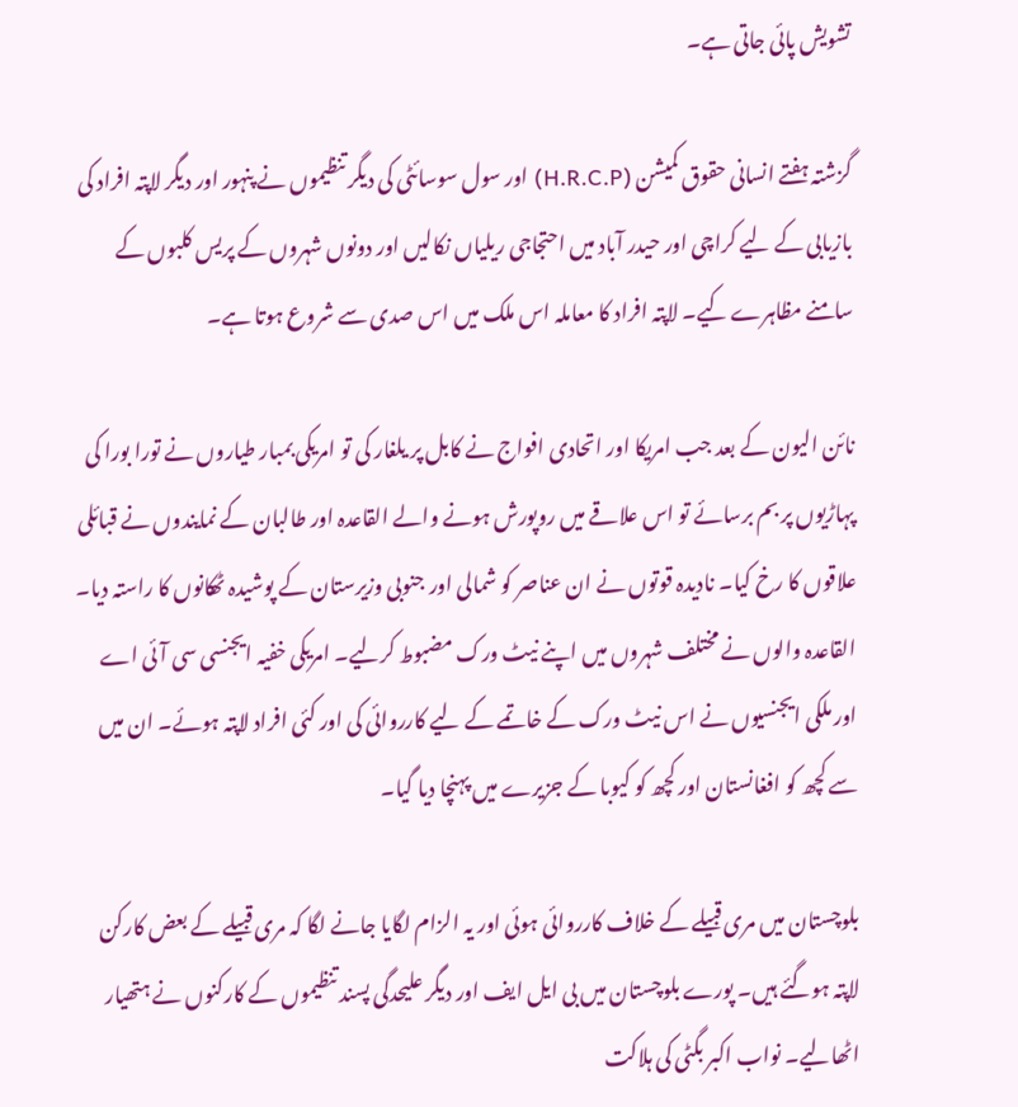تشویش پائی جاتی ہے۔

گزشتہ ہفتے انسانی حقوق کمیشن (H.R.C.P) اور سول سوسائٹی کی دیگر تنظیموں نے پنہور اور دیگر لاپتہ افراد کی بازیابی کے لیے کراچی اور حیدر آباد میں احتجاجی ریلیاں نکالیں اور دونوں شہروں کے پریس کلبوں کے سامنے مظاہرے کیے۔ لاپتہ افراد کا معاملہ اس ملک میں اس صدی سے شروع ہوتا ہے۔

نائن الیون کے بعد جب امریکا اور اتحادی افواج نے کابل پر یلغار کی تو امریکی بمبار طیاروں نے تورا بورا کی پہاڑیوں پر بم برسائے تو اس علاقے میں روپورش ہونے والے القاعدہ اور طالبان کے نمایندوں نے قبائلی علاقوں کا رخ کیا۔ نادیدہ قوتوں نے ان عناصر کو شمالی اور جنوبی وزیرستان کے پوشیدہ ٹھکانوں کا راستہ دیا۔ القاعدہ والوں نے مختلف شہروں میں اپنے نیٹ ورک مضبوط کرلیے۔ امریکی خفیہ ایجنسی سی آئی اے اور ملکی ایجنسیوں نے اس نیٹ ورک کے خاتمے کے لیے کارروائی کی اور کئی افراد لاپتہ ہوئے۔ ان میں سے کچھ کو افغانستان اور کچھ کو کیوبا کے جزیرے میں پہنچا دیا گیا۔

بلوچستان میں مری قبیلے کے خلاف کارروائی ہوئی اور یہ الزام لگایا جانے لگا کہ مری قبیلے کے بعض کارکن لاپتہ ہوگئے ہیں۔ پورے بلوچستان میں بی ایل ایف اور دیگر علیحدگی پسند تنظیموں کے کارکنوں نے ہتھیار اٹھالیے۔ نواب اکبر بگٹی کی ہلاکت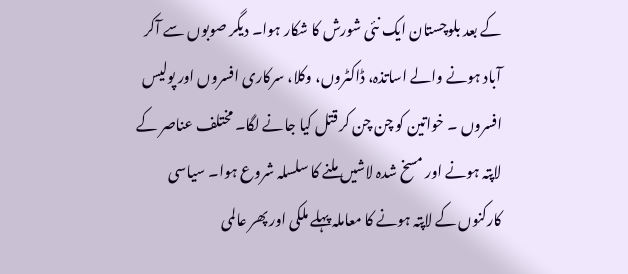کے بعد بلوچستان ایک نئی شورش کا شکار ہوا۔ دیگر صوبوں سے آکر آباد ہونے والے اساتذہ، ڈاکٹروں، وکلا، سرکاری افسروں اور پولیس افسروں ۔ خواتین کو چن چن کر قتل کیا جانے لگا۔ مختلف عناصر کے لاپتہ ہونے اور مسخ شدہ لاشیں ملنے کا سلسلہ شروع ہوا۔ سیاسی کارکنوں کے لاپتہ ہونے کا معاملہ پہلے ملکی اور پھر عالمی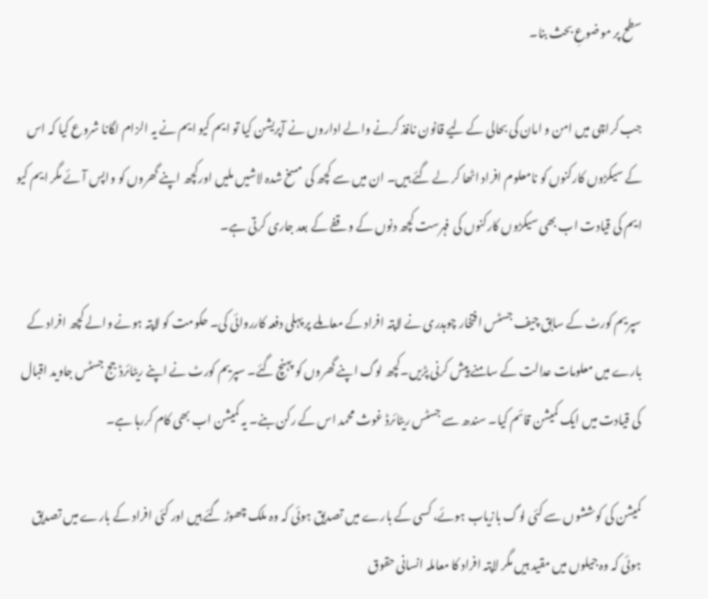سطح پر موضوعِ بحث بنا۔

جب کراچی میں امن و امان کی بحالی کے لیے قانون نافذ کرنے والے اداروں نے آپریشن کیا تو ایم کیو ایم نے یہ الزام لگانا شروع کیا کہ اس کے سیکڑوں کارکنوں کو نامعلوم افراد اٹھا کر لے گئے ہیں۔ ان میں سے کچھ کی مسخ شدہ لاشیں ملیں اورکچھ اپنے گھروں کو واپس آئے مگر ایم کیو ایم کی قیادت اب بھی سیکڑوں کارکنوں کی فہرست کچھ دنوں کے وقفے کے بعد جاری کرتی ہے۔

سپریم کورٹ کے سابق چیف جسٹس افتخار چوہدری نے لاپتہ افراد کے معاملے پر پہلی دفعہ کارروائی کی۔ حکومت کو لاپتہ ہونے والے کچھ افراد کے بارے میں معلومات عدالت کے سامنے پیش کرنی پڑیں۔کچھ لوگ اپنے گھروں کو پہنچ گئے۔ سپریم کورٹ نے اپنے ریٹائرڈ جج جسٹس جاوید اقبال کی قیادت میں ایک کمیشن قائم کیا۔ سندھ سے جسٹس ریٹائرڈ غوث محمد اس کے رکن بنے۔ یہ کمیشن اب بھی کام کررہا ہے۔

کمیشن کی کوششوں سے کئی لوگ بازیاب ہوئے، کسی کے بارے میں تصدیق ہوئی کہ وہ ملک چھوڑ گئے ہیں اور کئی افراد کے بارے میں تصدیق ہوئی کہ وہ جیلوں میں مقید ہیں مگر لاپتہ افراد کا معاملہ انسانی حقوق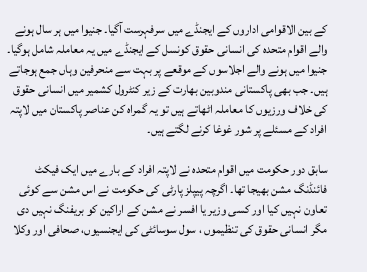کے بین الاقوامی اداروں کے ایجنڈے میں سرفہرست آگیا۔ جنیوا میں ہر سال ہونے والے اقوام متحدہ کی انسانی حقوق کونسل کے ایجنڈے میں یہ معاملہ شامل ہوگیا۔ جنیوا میں ہونے والے اجلاسوں کے موقعے پر بہت سے منحرفین وہاں جمع ہوجاتے ہیں۔ جب بھی پاکستانی مندوبین بھارت کے زیر کنٹرول کشمیر میں انسانی حقوق کی خلاف ورزیوں کا معاملہ اٹھاتے ہیں تو یہ گمراہ کن عناصر پاکستان میں لاپتہ افراد کے مسئلے پر شور غوغا کرنے لگتے ہیں۔

سابق دور حکومت میں اقوام متحدہ نے لاپتہ افراد کے بارے میں ایک فیکٹ فائنڈنگ مشن بھیجا تھا۔ اگرچہ پیپلز پارٹی کی حکومت نے اس مشن سے کوئی تعاون نہیں کیا اور کسی وزیر یا افسر نے مشن کے اراکین کو بریفنگ نہیں دی مگر انسانی حقوق کی تنظیموں ، سول سوسائٹی کی ایجنسیوں، صحافی اور وکلا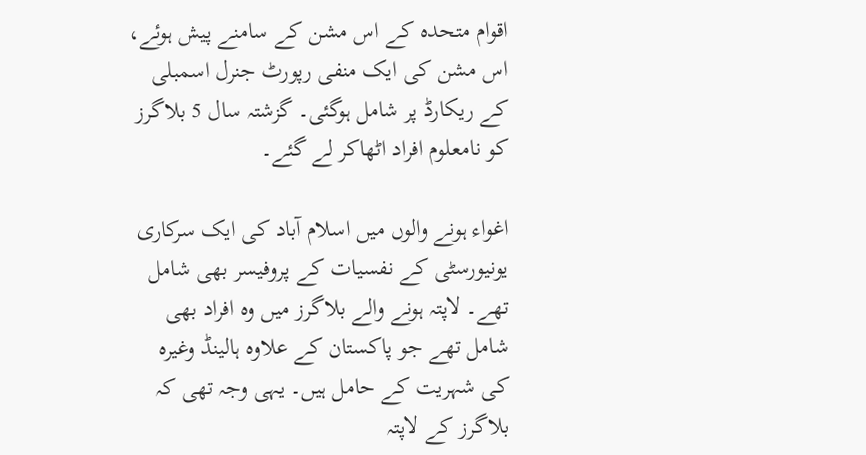اقوام متحدہ کے اس مشن کے سامنے پیش ہوئے، اس مشن کی ایک منفی رپورٹ جنرل اسمبلی کے ریکارڈ پر شامل ہوگئی۔ گزشتہ سال 5 بلاگرز کو نامعلوم افراد اٹھاکر لے گئے۔

اغواء ہونے والوں میں اسلام آباد کی ایک سرکاری یونیورسٹی کے نفسیات کے پروفیسر بھی شامل تھے۔ لاپتہ ہونے والے بلاگرز میں وہ افراد بھی شامل تھے جو پاکستان کے علاوہ ہالینڈ وغیرہ کی شہریت کے حامل ہیں۔ یہی وجہ تھی کہ بلاگرز کے لاپتہ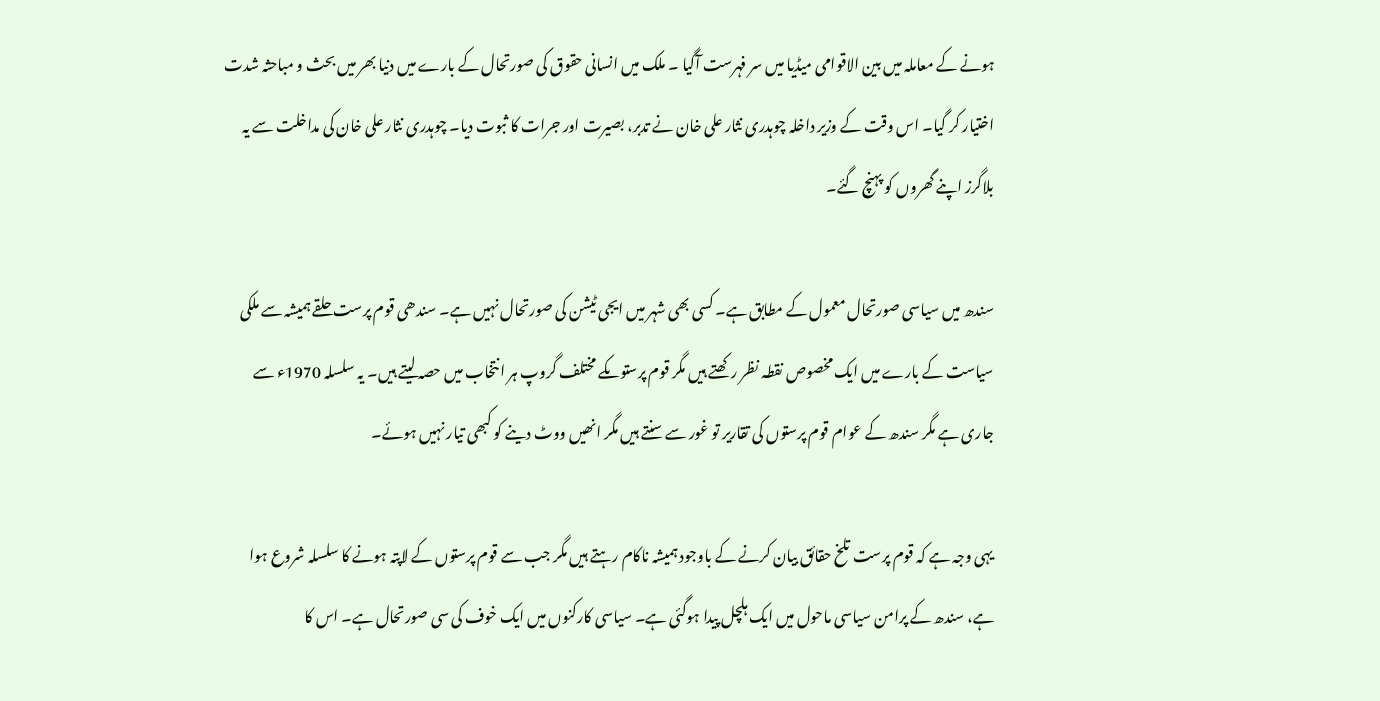ہونے کے معاملہ میں بین الاقوامی میڈیا میں سر فہرست آگیا ۔ ملک میں انسانی حقوق کی صورتحال کے بارے میں دنیا بھر میں بحث و مباحثہ شدت اختیار کر گیا۔ اس وقت کے وزیر داخلہ چوہدری نثار علی خان نے تدبر، بصیرت اور جرات کا ثبوت دیا۔ چوہدری نثار علی خان کی مداخلت سے یہ بلاگرز اپنے گھروں کو پہنچ گئے۔

سندھ میں سیاسی صورتحال معمول کے مطابق ہے۔ کسی بھی شہر میں ایجی ٹیشن کی صورتحال نہیں ہے۔ سندھی قوم پرست حلقے ہمیشہ سے ملکی سیاست کے بارے میں ایک مخصوص نقطہ نظر رکھتے ہیں مگر قوم پرستوںکے مختلف گروپ ہر انتخاب میں حصہ لیتے ہیں۔ یہ سلسلہ 1970ء سے جاری ہے مگر سندھ کے عوام قوم پرستوں کی تقاریر تو غور سے سنتے ہیں مگر انھیں ووٹ دینے کو کبھی تیار نہیں ہوئے۔

یہی وجہ ہے کہ قوم پرست تلخ حقائق بیان کرنے کے باوجود ہمیشہ ناکام رہتے ہیں مگر جب سے قوم پرستوں کے لاپتہ ہونے کا سلسلہ شروع ہوا ہے، سندھ کے پرامن سیاسی ماحول میں ایک ہلچل پیدا ہوگئی ہے۔ سیاسی کارکنوں میں ایک خوف کی سی صورتحال ہے۔ اس کا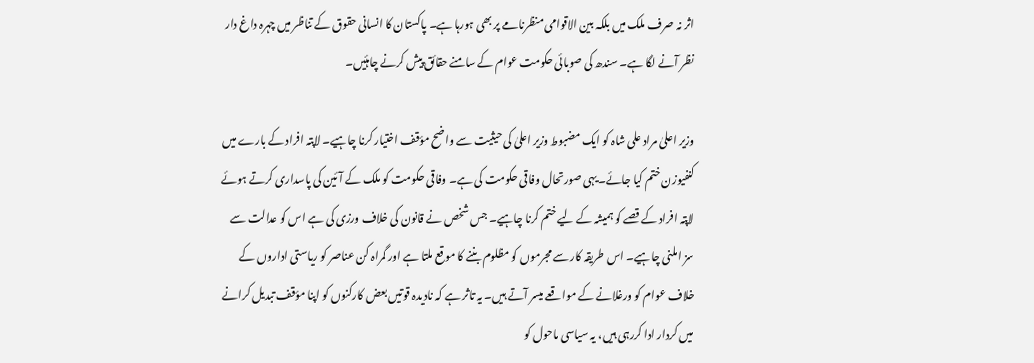اثر نہ صرف ملک میں بلکہ بین الاقوامی منظرنامے پر بھی ہورہا ہے۔ پاکستان کا انسانی حقوق کے تناظر میں چہرہ داغ دار نظر آنے لگا ہے۔ سندھ کی صوبائی حکومت عوام کے سامنے حقائق پیش کرنے چاہئیں۔

وزیر اعلیٰ مراد علی شاہ کو ایک مضبوط وزیر اعلیٰ کی حیثیت سے واضح مؤقف اختیار کرنا چاہیے۔ لاپتہ افراد کے بارے میں کنفیوزن ختم کیا جائے۔یہی صورتحال وفاقی حکومت کی ہے۔ وفاقی حکومت کو ملک کے آئین کی پاسداری کرتے ہوئے لاپتہ افراد کے قصے کو ہمیشہ کے لیے ختم کرنا چاہیے۔ جس شخص نے قانون کی خلاف ورزی کی ہے اس کو عدالت سے سز املنی چاہیے۔ اس طریقہ کار سے مجرموں کو مظلوم بننے کا موقع ملتا ہے اور گمراہ کن عناصر کو ریاستی اداروں کے خلاف عوام کو ورغلانے کے مواقعے میسر آتے ہیں۔ یہ تاثر ہے کہ نادیدہ قوتیں بعض کارکنوں کو اپنا مؤقف تبدیل کرانے میں کردار ادا کررہی ہیں، یہ سیاسی ماحول کو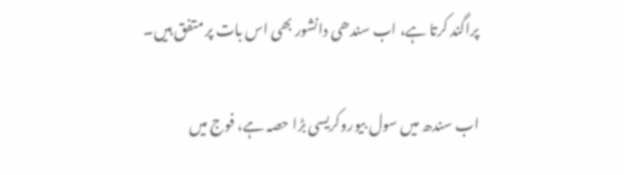پراگند کرتا ہے، اب سندھی دانشور بھی اس بات پر متفق ہیں۔

اب سندھ میں سول بیوروکریسی بڑا حصہ ہے، فوج میں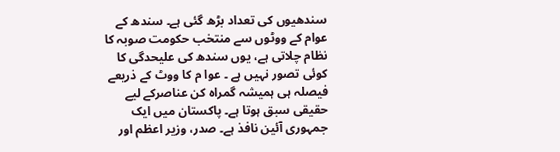سندھیوں کی تعداد بڑھ گئی ہے۔ سندھ کے عوام کے ووٹوں سے منتخب حکومت صوبہ کا نظام چلاتی ہے، یوں سندھ کی علیحدگی کا کوئی تصور نہیں ہے ۔ عوا م کا ووٹ کے ذریعے فیصلہ ہی ہمیشہ گمراہ کن عناصرکے لیے حقیقی سبق ہوتا ہے۔ پاکستان میں ایک جمہوری آئین نافذ ہے۔ صدر، وزیر اعظم اور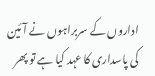اداروں کے سربراہوں نے آئین کی پاسداری کا عہد کیا ہے تو پھر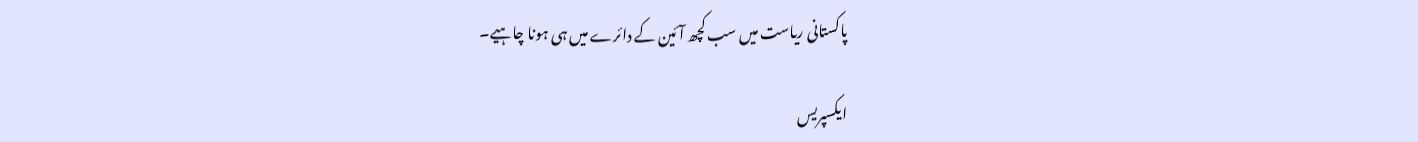پاکستانی ریاست میں سب کچھ آئین کے دائرے میں ہی ہونا چاہیے۔

ایکسپریس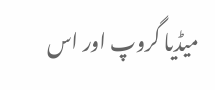میڈیا گروپ اور اس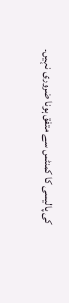کی پالیسی کا کمنٹس سے متفق ہونا ضروری نہیں۔